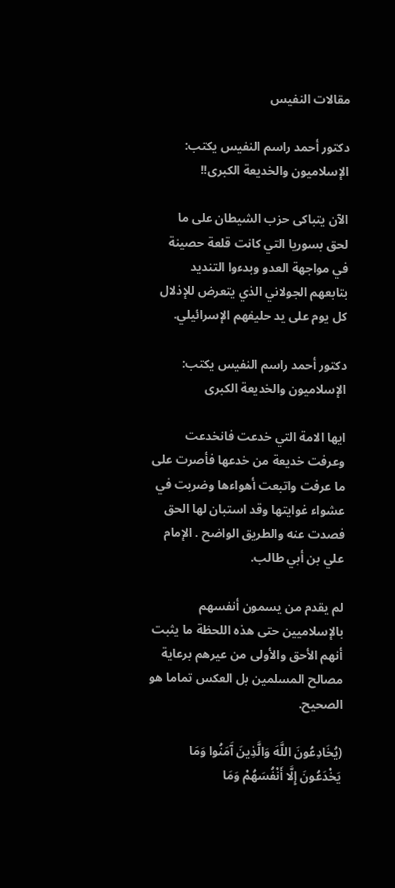مقالات النفيس

دكتور أحمد راسم النفيس يكتب: الإسلاميون والخديعة الكبرى!!

الآن يتباكى حزب الشيطان على ما لحق بسوريا التي كانت قلعة حصينة في مواجهة العدو وبدءوا التنديد بتابعهم الجولاني الذي يتعرض للإذلال كل يوم على يد حليفهم الإسرائيلي.

دكتور أحمد راسم النفيس يكتب: الإسلاميون والخديعة الكبرى

ايها الامة التي خدعت فانخدعت وعرفت خديعة من خدعها فأصرت على ما عرفت واتبعت أهواءها وضربت في عشواء غوايتها وقد استبان لها الحق فصدت عنه والطريق الواضح . الإمام علي بن أبي طالب.

لم يقدم من يسمون أنفسهم بالإسلاميين حتى هذه اللحظة ما يثبت أنهم الأحق والأولى من عيرهم برعاية مصالح المسلمين بل العكس تماما هو الصحيح.

(يُخَادِعُونَ اللَّهَ وَالَّذِينَ آَمَنُوا وَمَا يَخْدَعُونَ إِلَّا أَنْفُسَهُمْ وَمَا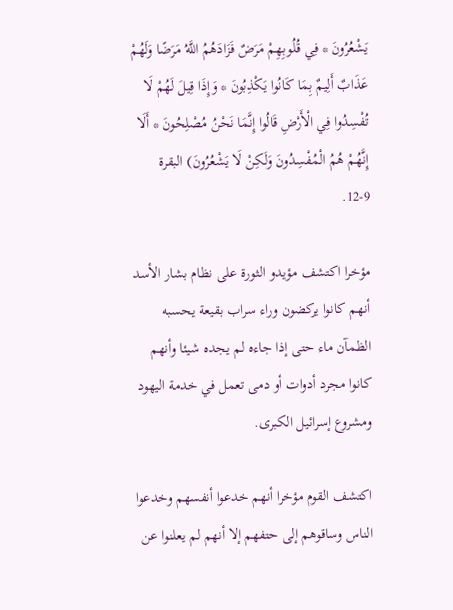يَشْعُرُونَ * فِي قُلُوبِهِمْ مَرَضٌ فَزَادَهُمُ اللَّهُ مَرَضًا وَلَهُمْ عَذَابٌ أَلِيمٌ بِمَا كَانُوا يَكْذِبُونَ * وَإِذَا قِيلَ لَهُمْ لَا تُفْسِدُوا فِي الْأَرْضِ قَالُوا إِنَّمَا نَحْنُ مُصْلِحُونَ * أَلَا إِنَّهُمْ هُمُ الْمُفْسِدُونَ وَلَكِنْ لَا يَشْعُرُونَ) البقرة 9-12.

مؤخرا اكتشف مؤيدو الثورة على نظام بشار الأسد أنهم كانوا يركضون وراء سراب بقيعة يحسبه الظمآن ماء حتى إذا جاءه لم يجده شيئا وأنهم كانوا مجرد أدوات أو دمى تعمل في خدمة اليهود ومشروع إسرائيل الكبرى.

اكتشف القوم مؤخرا أنهم خدعوا أنفسهم وخدعوا الناس وساقوهم إلى حتفهم إلا أنهم لم يعلنوا عن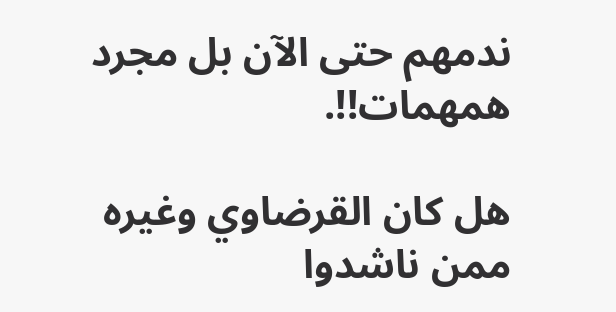ندمهم حتى الآن بل مجرد همهمات!!.

هل كان القرضاوي وغيره ممن ناشدوا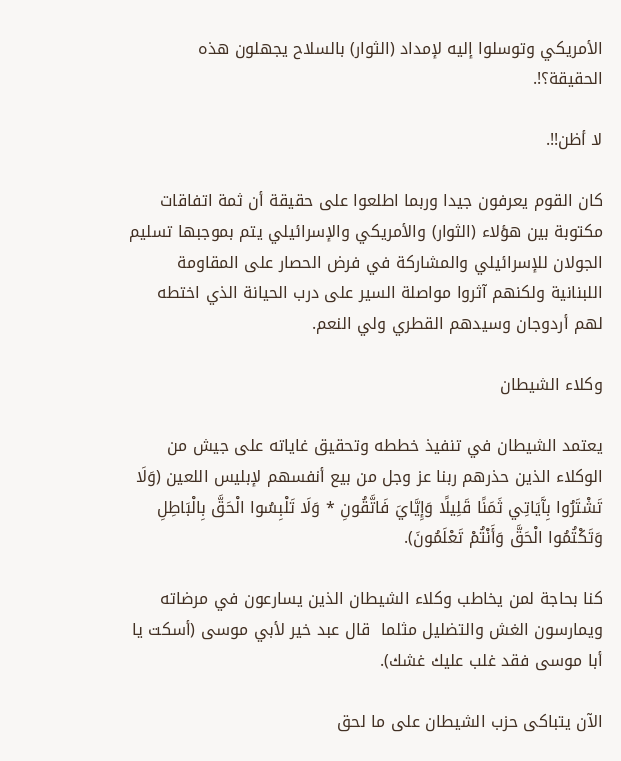الأمريكي وتوسلوا إليه لإمداد (الثوار) بالسلاح يجهلون هذه الحقيقة؟!.

لا أظن!!.

كان القوم يعرفون جيدا وربما اطلعوا على حقيقة أن ثمة اتفاقات مكتوبة بين هؤلاء (الثوار) والأمريكي والإسرائيلي يتم بموجبها تسليم الجولان للإسرائيلي والمشاركة في فرض الحصار على المقاومة اللبنانية ولكنهم آثروا مواصلة السير على درب الحيانة الذي اختطه لهم أردوجان وسيدهم القطري ولي النعم.

وكلاء الشيطان

يعتمد الشيطان في تنفيذ خططه وتحقيق غاياته على جيش من الوكلاء الذين حذرهم ربنا عز وجل من بيع أنفسهم لإبليس اللعين (وَلَا تَشْتَرُوا بِآَيَاتِي ثَمَنًا قَلِيلًا وَإِيَّايَ فَاتَّقُونِ * وَلَا تَلْبِسُوا الْحَقَّ بِالْبَاطِلِ وَتَكْتُمُوا الْحَقَّ وَأَنْتُمْ تَعْلَمُونَ).

كنا بحاجة لمن يخاطب وكلاء الشيطان الذين يسارعون في مرضاته ويمارسون الغش والتضليل مثلما  قال عبد خير لأبي موسى (أسكت يا أبا موسى فقد غلب عليك غشك).

الآن يتباكى حزب الشيطان على ما لحق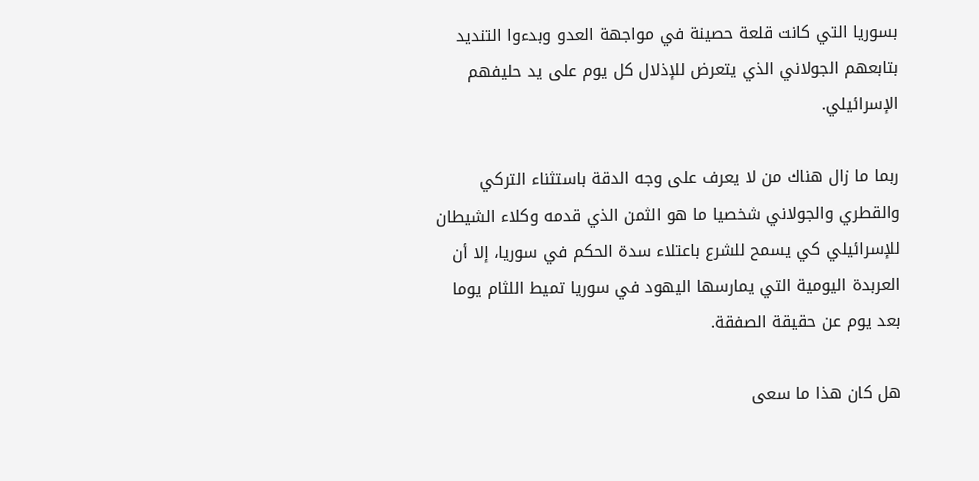بسوريا التي كانت قلعة حصينة في مواجهة العدو وبدءوا التنديد بتابعهم الجولاني الذي يتعرض للإذلال كل يوم على يد حليفهم الإسرائيلي.

ربما ما زال هناك من لا يعرف على وجه الدقة باستثناء التركي والقطري والجولاني شخصيا ما هو الثمن الذي قدمه وكلاء الشيطان للإسرائيلي كي يسمح للشرع باعتلاء سدة الحكم في سوريا، إلا أن العربدة اليومية التي يمارسها اليهود في سوريا تميط اللثام يوما بعد يوم عن حقيقة الصفقة.

هل كان هذا ما سعى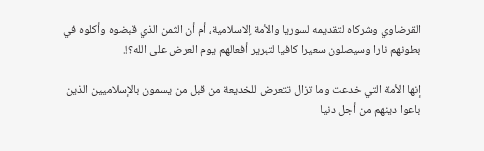القرضاوي وشركاه لتقديمه لسوريا والأمة اٍلاسلامية، أم أن الثمن الذي قبضوه وأكلوه في بطونهم نارا وسيصلون سعيرا كافيا لتبرير أفعالهم يوم العرض على الله؟!.

إنها الأمة التي خدعت وما تزال تتعرض للخديعة من قبل من يسمون بالإسلاميين الذين باعوا دينهم من أجل دنيا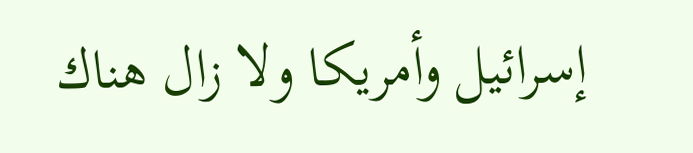إسرائيل وأمريكا ولا زال هناك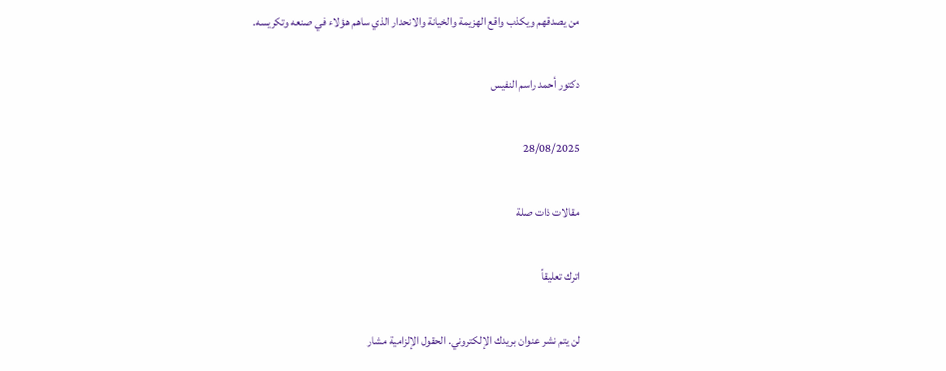من يصدقهم ويكذب واقع الهزيمة والخيانة والانحدار الذي ساهم هؤلاء في صنعه وتكريسه.

دكتور أحمد راسم النفيس

28/08/2025

مقالات ذات صلة

اترك تعليقاً

لن يتم نشر عنوان بريدك الإلكتروني. الحقول الإلزامية مشار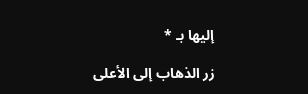إليها بـ *

زر الذهاب إلى الأعلى